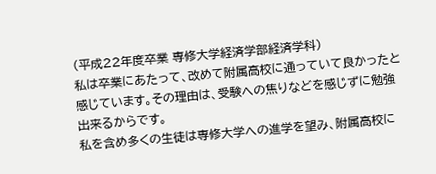(平成22年度卒業 専修大学経済学部経済学科)
私は卒業にあたって、改めて附属高校に通っていて良かったと感じています。その理由は、受験への焦りなどを感じずに勉強出来るからです。
私を含め多くの生徒は専修大学への進学を望み、附属高校に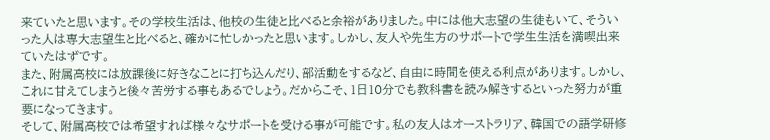来ていたと思います。その学校生活は、他校の生徒と比べると余裕がありました。中には他大志望の生徒もいて、そういった人は専大志望生と比べると、確かに忙しかったと思います。しかし、友人や先生方のサポートで学生生活を満喫出来ていたはずです。
また、附属高校には放課後に好きなことに打ち込んだり、部活動をするなど、自由に時間を使える利点があります。しかし、これに甘えてしまうと後々苦労する事もあるでしょう。だからこそ、1日10分でも教科書を読み解きするといった努力が重要になってきます。
そして、附属高校では希望すれば様々なサポートを受ける事が可能です。私の友人はオーストラリア、韓国での語学研修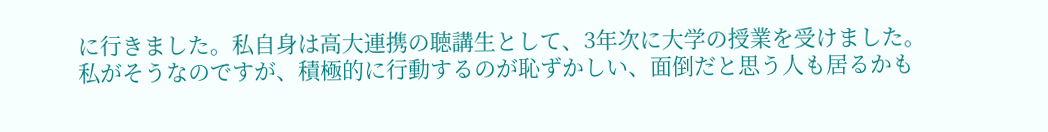に行きました。私自身は高大連携の聴講生として、3年次に大学の授業を受けました。
私がそうなのですが、積極的に行動するのが恥ずかしい、面倒だと思う人も居るかも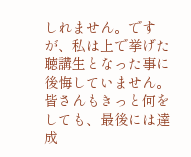しれません。ですが、私は上で挙げた聴講生となった事に後悔していません。皆さんもきっと何をしても、最後には達成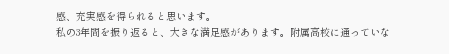感、充実感を得られると思います。
私の3年間を振り返ると、大きな満足感があります。附属高校に通っていな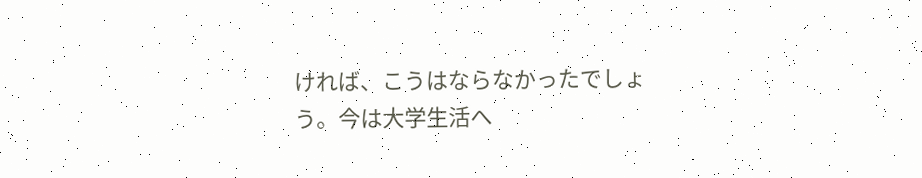ければ、こうはならなかったでしょう。今は大学生活へ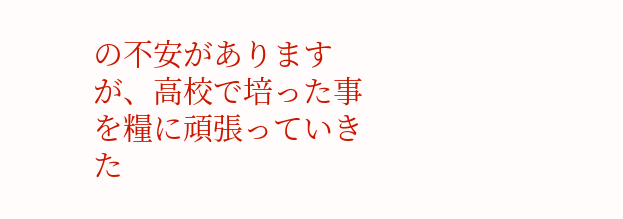の不安がありますが、高校で培った事を糧に頑張っていきた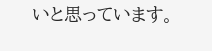いと思っています。